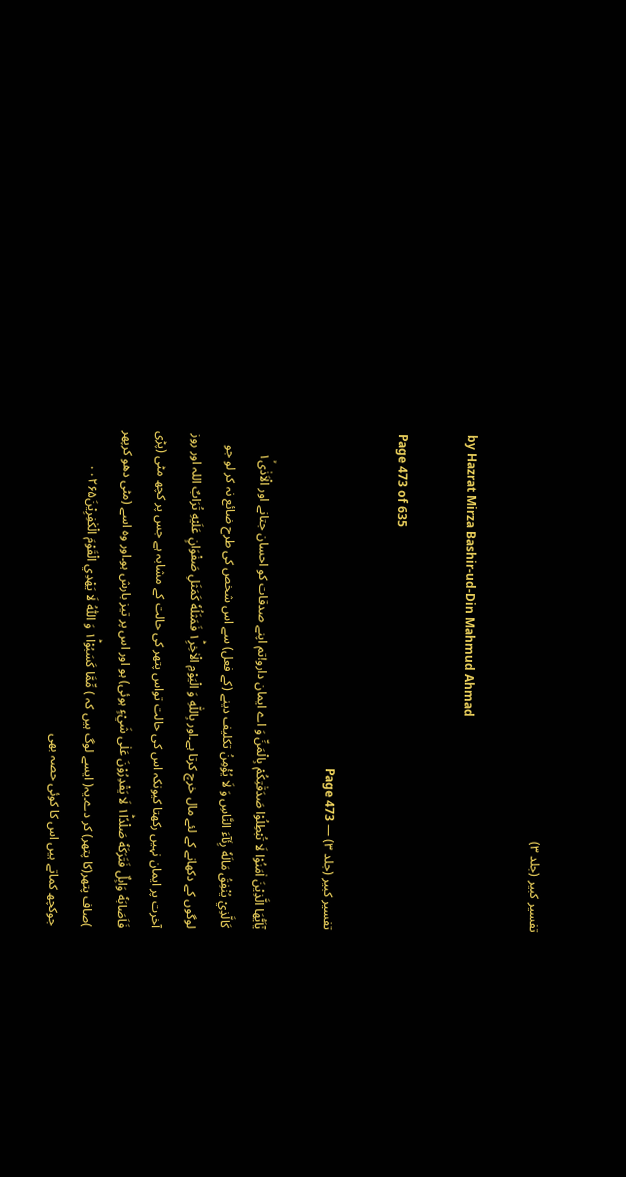تفسیر کبیر (جلد ۳)

by Hazrat Mirza Bashir-ud-Din Mahmud Ahmad

Page 473 of 635

تفسیر کبیر (جلد ۳) — Page 473

يٰۤاَيُّهَا الَّذِيْنَ اٰمَنُوْا لَا تُبْطِلُوْا صَدَقٰتِكُمْ بِالْمَنِّ وَ اے ایمان دارو!تم اپنے صدقات کو احسان جتانے اور الْاَذٰى١ۙ كَالَّذِيْ يُنْفِقُ مَالَهٗ رِئَآءَ النَّاسِ وَ لَا يُؤْمِنُ تکلیف دینے (کے فعل) سے اس شخص کی طرح ضائع نہ کر لو جو لوگوں کے دکھانے کے لئے مال خرچ کرتا ہے۔اور بِاللّٰهِ وَ الْيَوْمِ الْاٰخِرِ١ؕ فَمَثَلُهٗ كَمَثَلِ صَفْوَانٍ عَلَيْهِ تُرَابٌ اللہ اور روز آخرت پر ایمان نہیں رکھتا کیونکہ اس کی حالت تواس پتھر کی حالت کے مشابہ ہے جس پر کچھ مٹی (پڑی فَاَصَابَهٗ وَابِلٌ فَتَرَكَهٗ صَلْدًا١ؕ لَا يَقْدِرُوْنَ عَلٰى شَيْءٍ ہوئی) ہو اور اس پر تیز بارش ہو۔اور وہ اسے (مٹی دھو کرپھر )صاف پتھر(کا پتھر) کر دے۔یہ( ایسے لوگ ہیں کہ ) مِّمَّا كَسَبُوْا١ؕ وَ اللّٰهُ لَا يَهْدِي الْقَوْمَ الْكٰفِرِيْنَ۰۰۲۶۵ جوکچھ کماتے ہیں اس کا کوئی حصہ بھی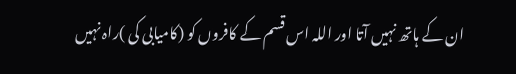ان کے ہاتھ نہیں آتا اور اللہ اس قسم کے کافروں کو (کامیابی کی )راہ نہیں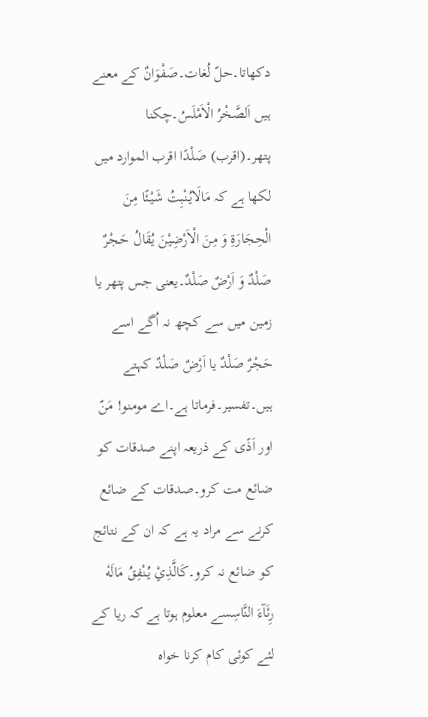دکھاتا۔حلّ لُغات۔صَفْوَانٌ کے معنے ہیں اَلصَّخْرُ الْاَمْلَسُ۔چکنا پتھر۔(اقرب) صَلْدًا اقرب الموارد میں لکھا ہے کہ مَالَایُنْبِتُ شَیْئًا مِنَ الْحِجَارَۃِ وَ مِنَ الْاَرْضِیْنَ یُقَالُ حَـجْرٌ صَلْدٌ وَ اَرْضٌ صَلْدٌ۔یعنی جس پتھر یا زمین میں سے کچھ نہ اُگے اسے حَجْرٌ صَلْدٌ یا اَرْضٌ صَلْدٌ کہتے ہیں۔تفسیر۔فرماتا ہے۔اے مومنو! مَنّ اور اَذًی کے ذریعہ اپنے صدقات کو ضائع مت کرو۔صدقات کے ضائع کرنے سے مراد یہ ہے کہ ان کے نتائج کو ضائع نہ کرو۔كَالَّذِيْ يُنْفِقُ مَالَهٗ رِئَآءَ النَّاسِسے معلوم ہوتا ہے کہ ریا کے لئے کوئی کام کرنا خواہ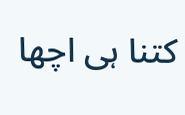کتنا ہی اچھا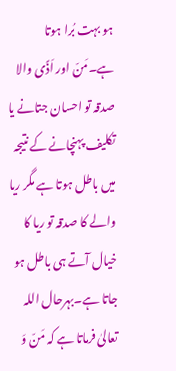ہو بہت بُرا ہوتا ہے۔مَنّ اور اَذًی والا صدقہ تو احسان جتانے یا تکلیف پہنچانے کے نتیجہ میں باطل ہوتا ہے مگر ریا والے کا صدقہ تو ریا کا خیال آتے ہی باطل ہو جاتا ہے۔بہرحال اللہ تعالیٰ فرماتا ہے کہ مَنّ وَ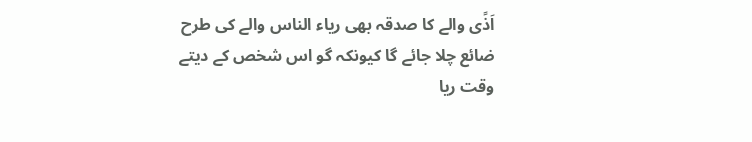اَذًی والے کا صدقہ بھی ریاء الناس والے کی طرح ضائع چلا جائے گا کیونکہ گو اس شخص کے دیتے وقت ریا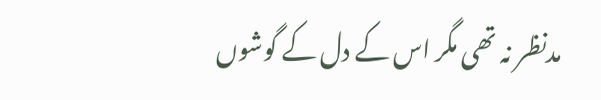مدنظر نہ تھی مگر اس کے دل کے گوشوں